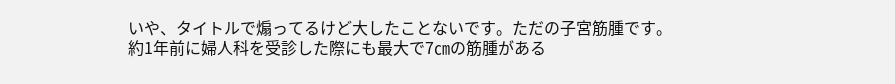いや、タイトルで煽ってるけど大したことないです。ただの子宮筋腫です。
約1年前に婦人科を受診した際にも最大で7㎝の筋腫がある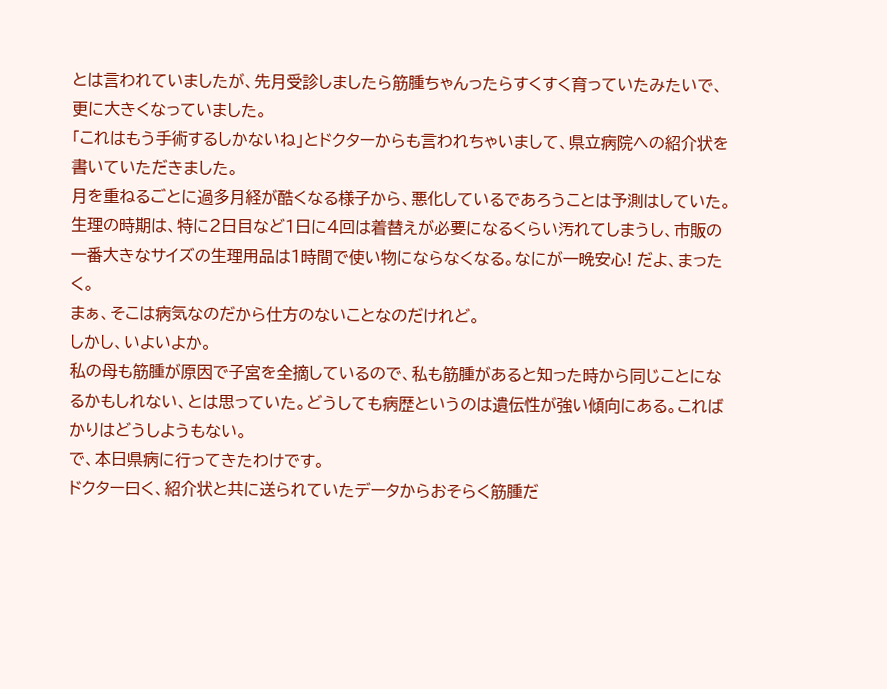とは言われていましたが、先月受診しましたら筋腫ちゃんったらすくすく育っていたみたいで、更に大きくなっていました。
「これはもう手術するしかないね」とドクターからも言われちゃいまして、県立病院への紹介状を書いていただきました。
月を重ねるごとに過多月経が酷くなる様子から、悪化しているであろうことは予測はしていた。
生理の時期は、特に2日目など1日に4回は着替えが必要になるくらい汚れてしまうし、市販の一番大きなサイズの生理用品は1時間で使い物にならなくなる。なにが一晩安心! だよ、まったく。
まぁ、そこは病気なのだから仕方のないことなのだけれど。
しかし、いよいよか。
私の母も筋腫が原因で子宮を全摘しているので、私も筋腫があると知った時から同じことになるかもしれない、とは思っていた。どうしても病歴というのは遺伝性が強い傾向にある。こればかりはどうしようもない。
で、本日県病に行ってきたわけです。
ドクター曰く、紹介状と共に送られていたデータからおそらく筋腫だ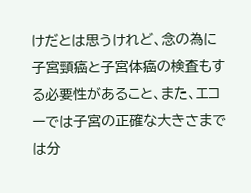けだとは思うけれど、念の為に子宮頸癌と子宮体癌の検査もする必要性があること、また、エコーでは子宮の正確な大きさまでは分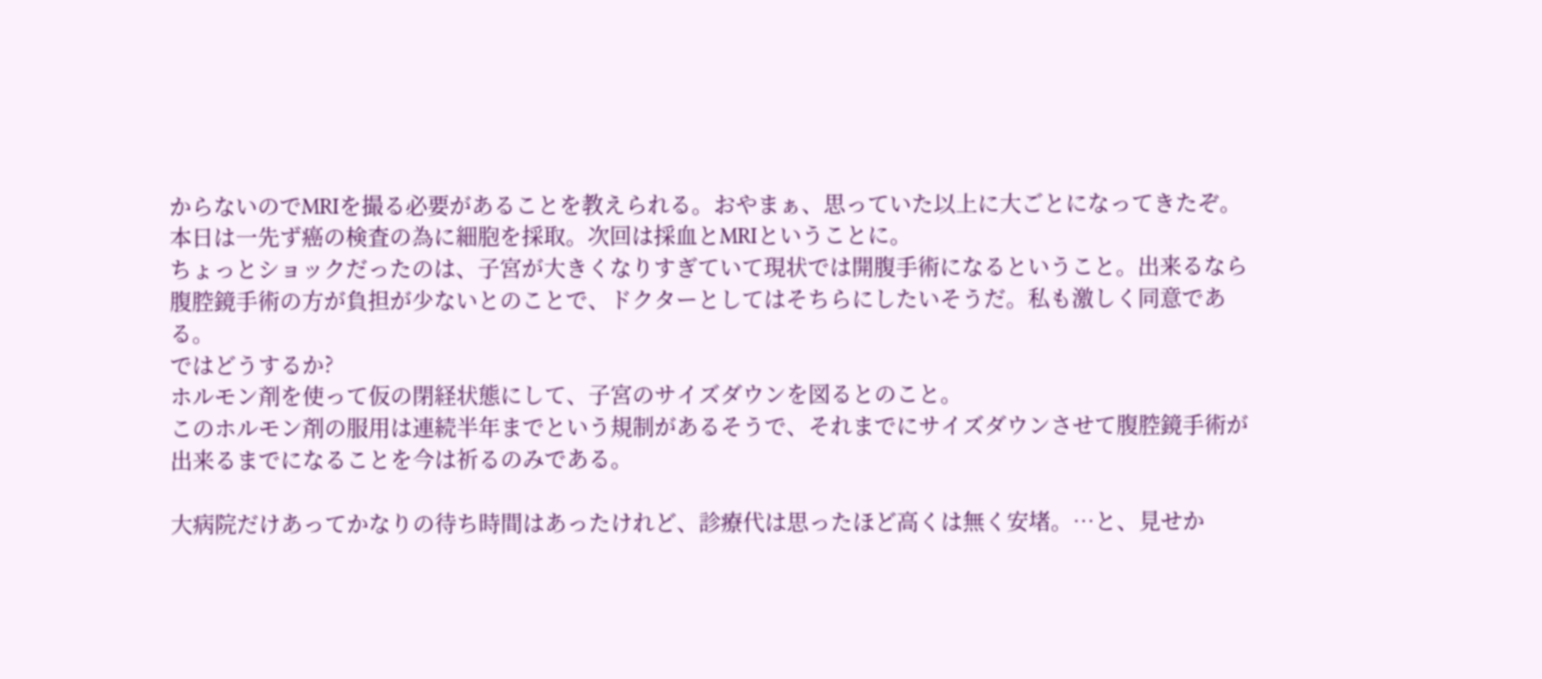からないのでMRIを撮る必要があることを教えられる。おやまぁ、思っていた以上に大ごとになってきたぞ。
本日は一先ず癌の検査の為に細胞を採取。次回は採血とMRIということに。
ちょっとショックだったのは、子宮が大きくなりすぎていて現状では開腹手術になるということ。出来るなら腹腔鏡手術の方が負担が少ないとのことで、ドクターとしてはそちらにしたいそうだ。私も激しく同意である。
ではどうするか?
ホルモン剤を使って仮の閉経状態にして、子宮のサイズダウンを図るとのこと。
このホルモン剤の服用は連続半年までという規制があるそうで、それまでにサイズダウンさせて腹腔鏡手術が出来るまでになることを今は祈るのみである。

大病院だけあってかなりの待ち時間はあったけれど、診療代は思ったほど高くは無く安堵。…と、見せか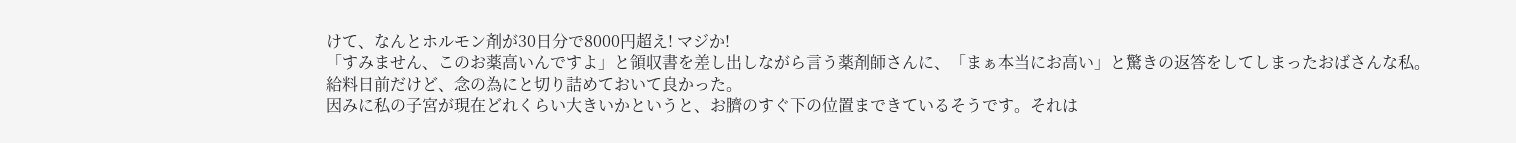けて、なんとホルモン剤が30日分で8000円超え! マジか!
「すみません、このお薬高いんですよ」と領収書を差し出しながら言う薬剤師さんに、「まぁ本当にお高い」と驚きの返答をしてしまったおばさんな私。
給料日前だけど、念の為にと切り詰めておいて良かった。
因みに私の子宮が現在どれくらい大きいかというと、お臍のすぐ下の位置まできているそうです。それは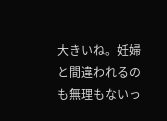大きいね。妊婦と間違われるのも無理もないっ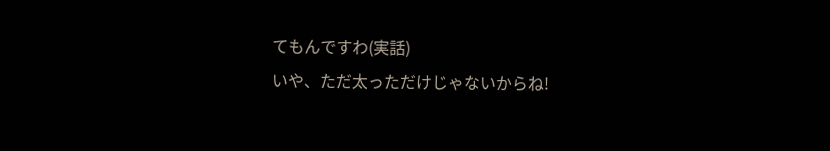てもんですわ(実話)
いや、ただ太っただけじゃないからね!